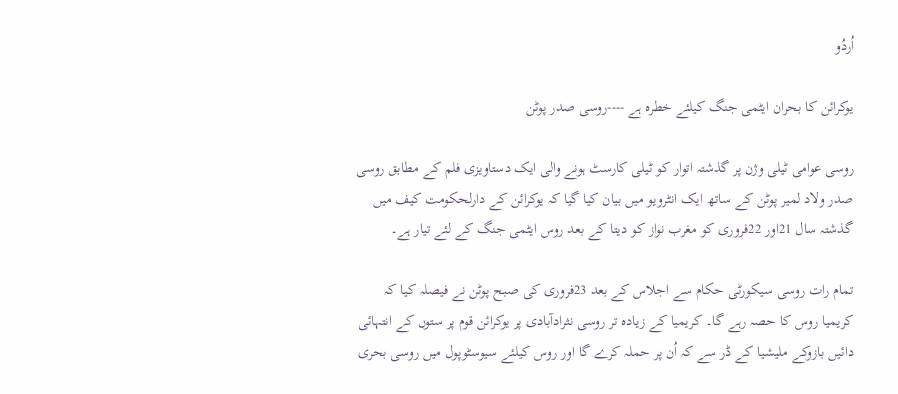اُردُو

یوکرائن کا بحران ایٹمی جنگ کیلئے خطرہ ہے ----روسی صدر پوٹن

روسی عوامی ٹیلی وژن پر گذشتہ اتوار کو ٹیلی کارسٹ ہونے والی ایک دستاویزی فلم کے مطابق روسی صدر ولاد لمیر پوٹن کے ساتھ ایک انٹرویو میں بیان کیا گیا کہ یوکرائن کے دارلحکومت کیف میں گذشتہ سال 21اور 22فروری کو مغرب نواز کو دیتا کے بعد روس ایٹمی جنگ کے لئے تیار ہے۔

تمام رات روسی سیکورٹی حکام سے اجلاس کے بعد 23فروری کی صبح پوٹن نے فیصلہ کیا کہ کریمیا روس کا حصہ رہے گا۔ کریمیا کے زیادہ تر روسی نثرادآبادی پر یوکرائن قوم پر ستوں کے انتہائی دائیں بازوکے ملیشیا کے ڈر سے کہ اُن پر حملہ کرے گا اور روس کیلئے سیوسٹوپول میں روسی بحری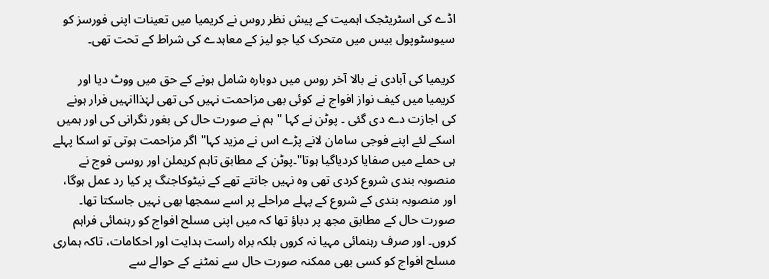اڈے کی اسٹریٹجک اہمیت کے پیش نظر روس نے کریمیا میں تعینات اپنی فورسز کو سیوسٹوپول بیس میں متحرک کیا جو لیز کے معاہدے کی شراط کے تحت تھی۔

کریمیا کی آبادی نے بالا آخر روس میں دوبارہ شامل ہونے کے حق میں ووٹ دیا اور کریمیا میں کیف نواز افواج نے کوئی بھی مزاحمت نہیں کی تھی لہٰذاانہیں فرار ہونے کی اجازت دے دی گئی ۔ پوٹن نے کہا " ہم نے صورت حال کی بغور نگرانی کی اور ہمیں اسکے لئے اپنے فوجی سامان لانے پڑے اس نے مزید کہا" اگر مزاحمت ہوتی تو اسکا پہلے ہی حملے میں صفایا کردیاگیا ہوتا"۔پوٹن کے مطابق تاہم کریملن اور روسی فوج نے منصوبہ بندی شروع کردی تھی وہ نہیں جانتے تھے کے نیٹوکاجنگ پر کیا رد عمل ہوگا، اور منصوبہ بندی کے شروع کے پہلے مراحلے پر اسے سمجھا بھی نہیں جاسکتا تھا۔ صورت حال کے مطابق مجھ پر دباؤ تھا کہ میں اپنی مسلح افواج کو رہنمائی فراہم کروں۔ اور صرف رہنمائی مہیا نہ کروں بلکہ براہ راست ہدایت اور احکامات، تاکہ ہماری مسلح افواج کو کسی بھی ممکنہ صورت حال سے نمٹنے کے حوالے سے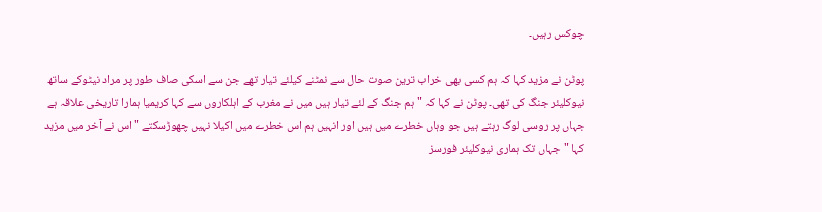چوکس رہیں۔

پوٹن نے مزید کہا کہ ہم کسی بھی خراب ترین صوت حال سے نمٹنے کیلئے تیار تھے جن سے اسکی صاف طور پر مراد نیٹوکے ساتھ نیوکلیئر جنگ کی تھی۔ پوٹن نے کہا کہ "ہم جنگ کے لئے تیار ہیں میں نے مغرب کے اہلکاروں سے کہا کریمیا ہمارا تاریخی علاقہ ہے جہاں پر روسی لوگ رہتے ہیں جو وہاں خطرے میں ہیں اور انہیں ہم اس خطرے میں اکیلا نہیں چھوڑسکتے "اس نے آخر میں مزید کہا "جہاں تک ہماری نیوکلیئر فورسز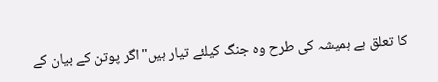کا تعلق ہے ہمیشہ کی طرح وہ جنگ کیلئے تیار ہیں"اگر پوتن کے بیان کے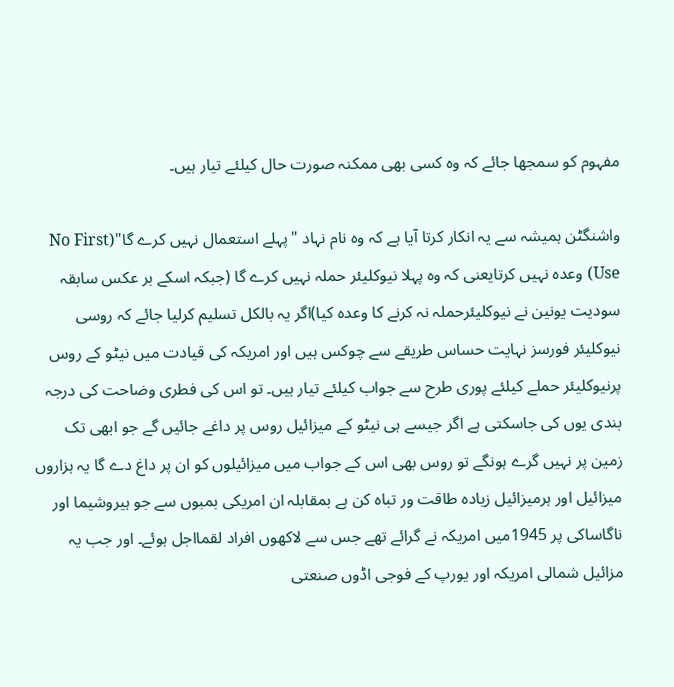مفہوم کو سمجھا جائے کہ وہ کسی بھی ممکنہ صورت حال کیلئے تیار ہیں۔

واشنگٹن ہمیشہ سے یہ انکار کرتا آیا ہے کہ وہ نام نہاد "پہلے استعمال نہیں کرے گا"(No First Use) وعدہ نہیں کرتایعنی کہ وہ پہلا نیوکلیئر حملہ نہیں کرے گا (جبکہ اسکے بر عکس سابقہ سودیت یونین نے نیوکلیئرحملہ نہ کرنے کا وعدہ کیا)اگر یہ بالکل تسلیم کرلیا جائے کہ روسی نیوکلیئر فورسز نہایت حساس طریقے سے چوکس ہیں اور امریکہ کی قیادت میں نیٹو کے روس پرنیوکلیئر حملے کیلئے پوری طرح سے جواب کیلئے تیار ہیں۔ تو اس کی فطری وضاحت کی درجہ بندی یوں کی جاسکتی ہے اگر جیسے ہی نیٹو کے میزائیل روس پر داغے جائیں گے جو ابھی تک زمین پر نہیں گرے ہونگے تو روس بھی اس کے جواب میں میزائیلوں کو ان پر داغ دے گا یہ ہزاروں میزائیل اور ہرمیزائیل زیادہ طاقت ور تباہ کن ہے بمقابلہ ان امریکی بمبوں سے جو ہیروشیما اور ناگاساکی پر 1945میں امریکہ نے گرائے تھے جس سے لاکھوں افراد لقمااجل ہوئے۔ اور جب یہ مزائیل شمالی امریکہ اور یورپ کے فوجی اڈوں صنعتی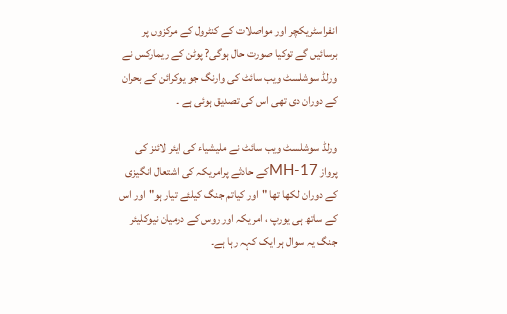انفراسٹریکچر اور مواصلات کے کنٹرول کے مرکزوں پر برسائیں گے توکیا صورت حال ہوگی? پوٹن کے ریمارکس نے ورلڈ سوشلسٹ ویب سائٹ کی وارنگ جو یوکرائن کے بحران کے دوران دی تھی اس کی تصدیق ہوئی ہے ۔

ورلڈ سوشلسٹ ویب سائٹ نے ملیشیاء کی ایئر لائنز کی پرواز MH-17کے حادثے پرامریکہ کی اشتعال انگیزی کے دوران لکھا تھا "اور کیاتم جنگ کیلئے تیار ہو"اور اس کے ساتھ ہی یورپ ، امریکہ اور روس کے درمیان نیوکلیئر جنگ یہ سوال ہر ایک کہہ رہا ہے۔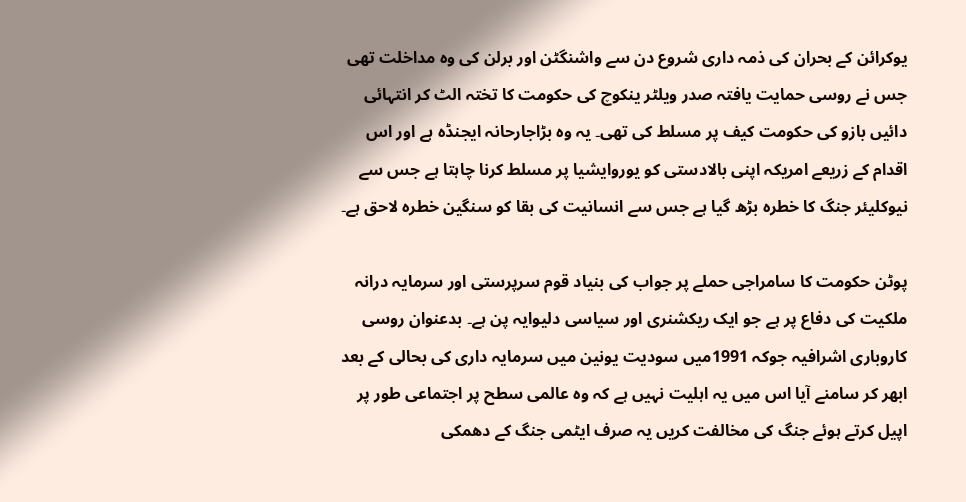یوکرائن کے بحران کی ذمہ داری شروع دن سے واشنگٹن اور برلن کی وہ مداخلت تھی جس نے روسی حمایت یافتہ صدر ویلٹر ینکوچ کی حکومت کا تختہ الٹ کر انتہائی دائیں بازو کی حکومت کیف پر مسلط کی تھی۔ یہ وہ بڑاجارحانہ ایجنڈہ ہے اور اس اقدام کے زریعے امریکہ اپنی بالادستی کو یوروایشیا پر مسلط کرنا چاہتا ہے جس سے نیوکلیئر جنگ کا خطرہ بڑھ گیا ہے جس سے انسانیت کی بقا کو سنگین خطرہ لاحق ہے۔

پوٹن حکومت کا سامراجی حملے پر جواب کی بنیاد قوم سرپرستی اور سرمایہ درانہ ملکیت کی دفاع پر ہے جو ایک ریکشنری اور سیاسی دلیوایہ پن ہے۔ بدعنوان روسی کاروباری اشرافیہ جوکہ 1991میں سودیت یونین میں سرمایہ داری کی بحالی کے بعد ابھر کر سامنے آیا اس میں یہ اہلیت نہیں ہے کہ وہ عالمی سطح پر اجتماعی طور پر اپیل کرتے ہوئے جنگ کی مخالفت کریں یہ صرف ایٹمی جنگ کے دھمکی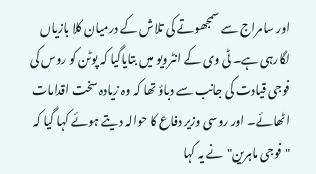اور سامراج سے سمجھوتے کی تلاش کے درمیان کلا بازیاں لگارہی ہے۔ ٹی وی کے انٹرویو میں بتایاگیا کہ پوٹن کو روس کی فوجی قیادت کی جانب سے دباؤ تھا کہ وہ زیادہ سخت اقدامات اٹھائے۔ اور روسی وزیر دفاع کا حوالہ دیتے ہوئے کہا گیا کہ "فوجی ماہرین"نے یہ کہا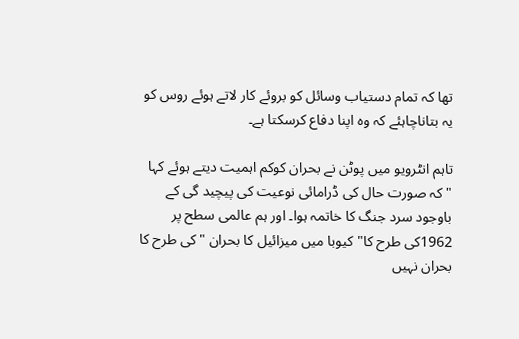تھا کہ تمام دستیاب وسائل کو بروئے کار لاتے ہوئے روس کو یہ بتاناچاہئے کہ وہ اپنا دفاع کرسکتا ہے۔

تاہم انٹرویو میں پوٹن نے بحران کوکم اہمیت دیتے ہوئے کہا "کہ صورت حال کی ڈرامائی نوعیت کی پیچید گی کے باوجود سرد جنگ کا خاتمہ ہوا۔ اور ہم عالمی سطح پر 1962کی طرح کا"کیوبا میں میزائیل کا بحران "کی طرح کا بحران نہیں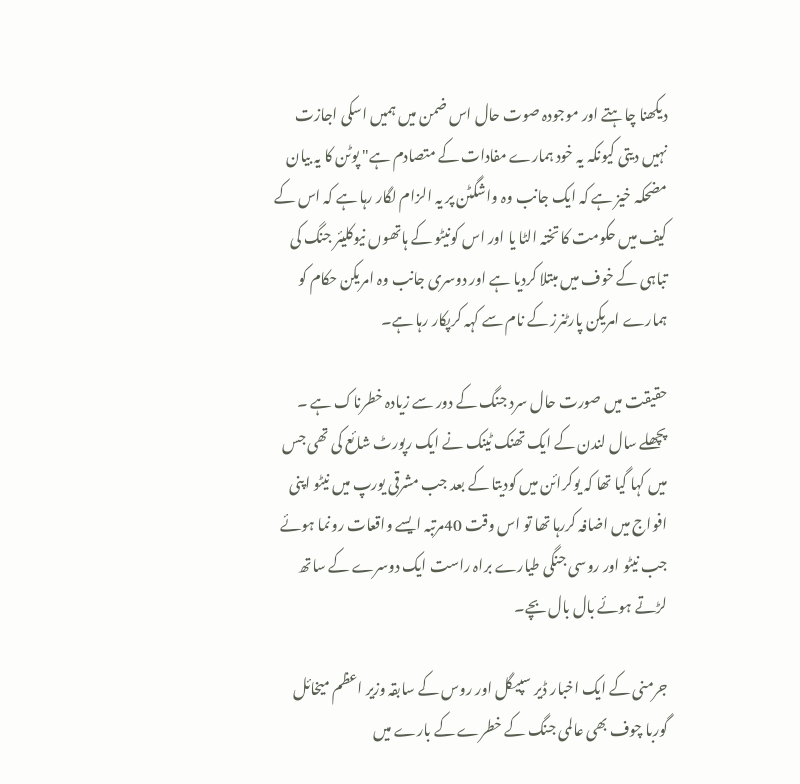دیکھنا چاہتے اور موجودہ صوت حال اس ضمن میں ہمیں اسکی اجازت نہیں دیتی کیونکہ یہ خود ہمارے مفادات کے متصادم ہے" پوٹن کا یہ بیان مضحکہ خیز ہے کہ ایک جانب وہ واشگٹن پر یہ الزام لگار رہا ہے کہ اس کے کیف میں حکومت کا تختہ الٹا یا اور اس کونیٹو کے ہاتھوں نیوکلیئر جنگ کی تباہی کے خوف میں مبتلا کردیا ہے اور دوسری جانب وہ امریکن حکام کو ہمارے امریکن پارٹنرز کے نام سے کہہ کرپکار رہا ہے۔

حقیقت میں صورت حال سرد جنگ کے دور سے زیادہ خطرناک ہے ۔ پچھلے سال لندن کے ایک تھنک ٹینک نے ایک رپورٹ شائع کی تھی جس میں کہا گیا تھا کہ یوکرائن میں کودیتا کے بعد جب مشرقی یورپ میں نیٹو اپنی افواج میں اضافہ کررہا تھا تو اس وقت 40مرتبہ ایسے واقعات رونما ہوئے جب نیٹو اور روسی جنگی طیارے براہ راست ایک دوسرے کے ساتھ لڑتے ہوئے بال بال بچے۔

جرمنی کے ایک اخبار ڈیر سپیگل اور روس کے سابقہ وزیر اعظم میخائل گوربا چوف بھی عالمی جنگ کے خطرے کے بارے میں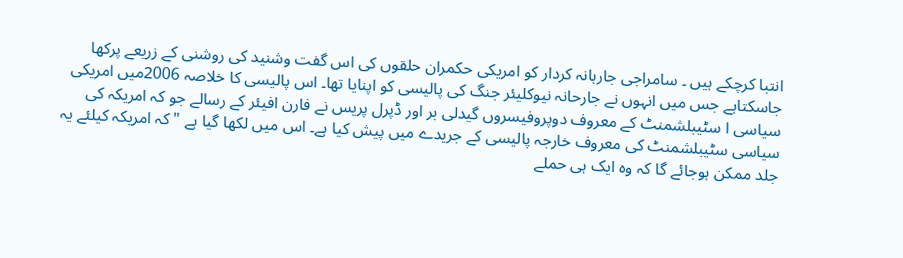انتبا کرچکے ہیں ۔ سامراجی جارہانہ کردار کو امریکی حکمران حلقوں کی اس گفت وشنید کی روشنی کے زریعے پرکھا جاسکتاہے جس میں انہوں نے جارحانہ نیوکلیئر جنگ کی پالیسی کو اپنایا تھا۔ اس پالیسی کا خلاصہ 2006میں امریکی سیاسی ا سٹیبلشمنٹ کے معروف دوپروفیسروں گیدلی بر اور ڈپرل پریس نے فارن افیئر کے رسالے جو کہ امریکہ کی سیاسی سٹیبلشمنٹ کی معروف خارجہ پالیسی کے جریدے میں پیش کیا ہے۔ اس میں لکھا گیا ہے "کہ امریکہ کیلئے یہ جلد ممکن ہوجائے گا کہ وہ ایک ہی حملے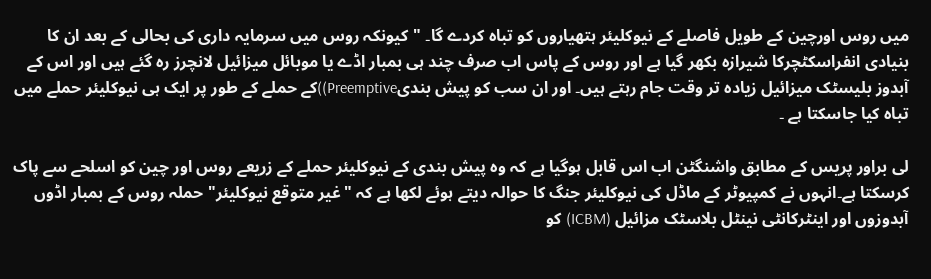میں روس اورچین کے طویل فاصلے کے نیوکلیئر ہتھیاروں کو تباہ کردے گا۔ "کیونکہ روس میں سرمایہ داری کی بحالی کے بعد ان کا بنیادی انفراسکٹچرکا شیرازہ بکھر گیا ہے اور روس کے پاس اب صرف چند ہی بمبار اڈے یا موبائل میزائیل لانچرز رہ گئے ہیں اور اس کے آبدوز بلیسٹک میزائیل زیادہ تر وقت جام رہتے ہیں۔ اور ان سب کو پیش بندیPreemptive))کے حملے کے طور پر ایک ہی نیوکلیئر حملے میں تباہ کیا جاسکتا ہے ۔

لی براور پریس کے مطابق واشنگٹن اب اس قابل ہوگیا ہے کہ وہ پیش بندی کے نیوکلیئر حملے کے زریعے روس اور چین کو اسلحے سے پاک کرسکتا ہے۔انہوں نے کمپیوٹر کے ماڈل کی نیوکلیئر جنگ کا حوالہ دیتے ہوئے لکھا ہے کہ "غیر متوقع نیوکلیئر"حملہ روس کے بمبار اڈوں آبدوزوں اور اینٹرکانٹی نینٹل بلاسٹک مزائیل (ICBM) کو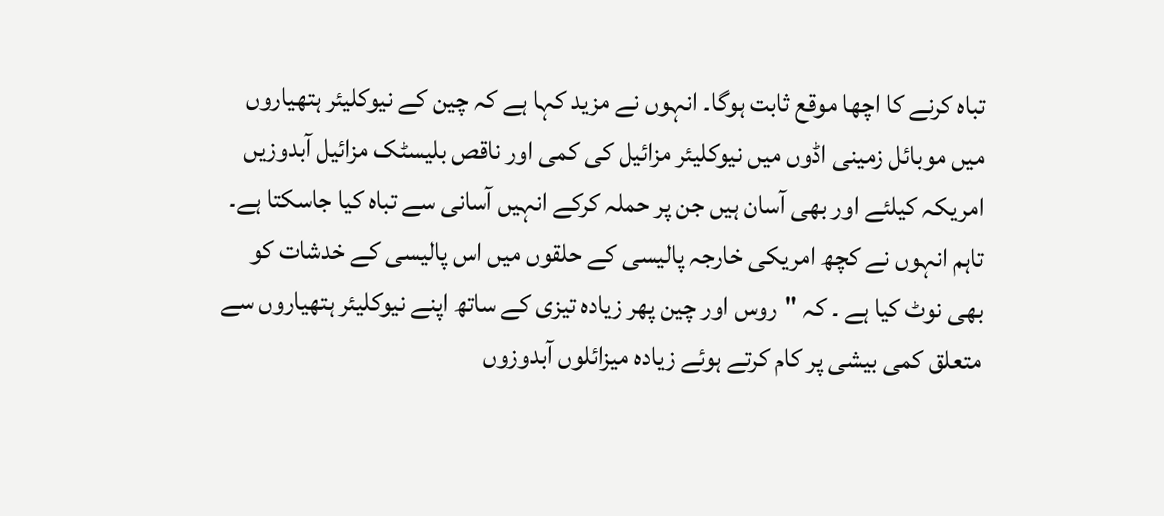تباہ کرنے کا اچھا موقع ثابت ہوگا۔ انہوں نے مزید کہا ہے کہ چین کے نیوکلیئر ہتھیاروں میں موبائل زمینی اڈوں میں نیوکلیئر مزائیل کی کمی اور ناقص بلیسٹک مزائیل آبدوزیں امریکہ کیلئے اور بھی آسان ہیں جن پر حملہ کرکے انہیں آسانی سے تباہ کیا جاسکتا ہے۔ تاہم انہوں نے کچھ امریکی خارجہ پالیسی کے حلقوں میں اس پالیسی کے خدشات کو بھی نوٹ کیا ہے ۔ کہ "روس اور چین پھر زیادہ تیزی کے ساتھ اپنے نیوکلیئر ہتھیاروں سے متعلق کمی بیشی پر کام کرتے ہوئے زیادہ میزائلوں آبدوزوں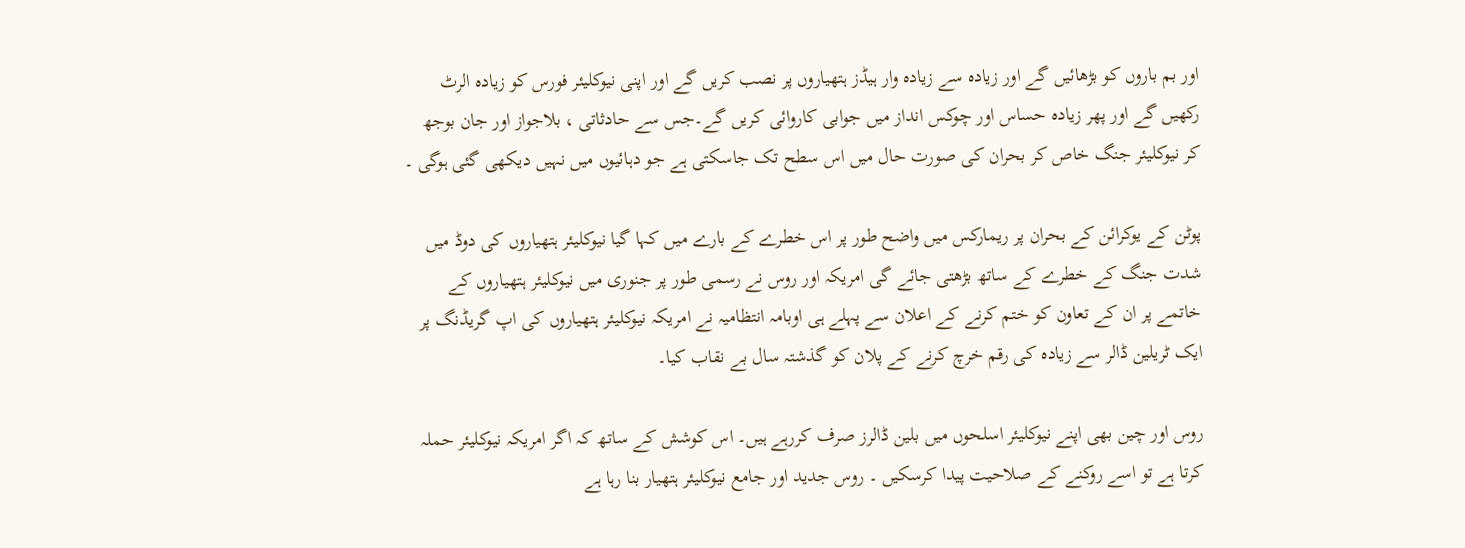اور بم باروں کو بڑھائیں گے اور زیادہ سے زیادہ وار ہیڈز ہتھیاروں پر نصب کریں گے اور اپنی نیوکلیئر فورس کو زیادہ الرٹ رکھیں گے اور پھر زیادہ حساس اور چوکس انداز میں جوابی کاروائی کریں گے۔جس سے حادثاتی ، بلاجواز اور جان بوجھ کر نیوکلیئر جنگ خاص کر بحران کی صورت حال میں اس سطح تک جاسکتی ہے جو دہائیوں میں نہیں دیکھی گئی ہوگی ۔

پوٹن کے یوکرائن کے بحران پر ریمارکس میں واضح طور پر اس خطرے کے بارے میں کہا گیا نیوکلیئر ہتھیاروں کی دوڈ میں شدت جنگ کے خطرے کے ساتھ بڑھتی جائے گی امریکہ اور روس نے رسمی طور پر جنوری میں نیوکلیئر ہتھیاروں کے خاتمے پر ان کے تعاون کو ختم کرنے کے اعلان سے پہلے ہی اوبامہ انتظامیہ نے امریکہ نیوکلیئر ہتھیاروں کی اپ گریڈنگ پر ایک ٹریلین ڈالر سے زیادہ کی رقم خرچ کرنے کے پلان کو گذشتہ سال بے نقاب کیا۔

روس اور چین بھی اپنے نیوکلیئر اسلحوں میں بلین ڈالرز صرف کررہے ہیں۔ اس کوشش کے ساتھ کہ اگر امریکہ نیوکلیئر حملہ کرتا ہے تو اسے روکنے کے صلاحیت پیدا کرسکیں ۔ روس جدید اور جامع نیوکلیئر ہتھیار بنا رہا ہے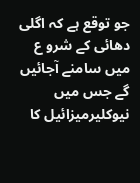جو توقع ہے کہ اگلی دھائی کے شرو ع میں سامنے آجائیں گے جس میں نیوکلیرمیزائیل کا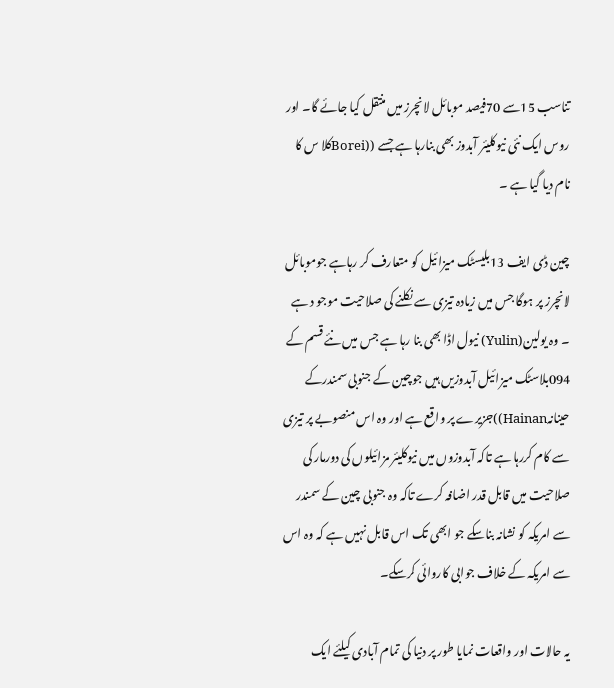تناسب 15سے 70فیصد موبائل لانچرز میں منتقل کیا جائے گا۔ اور روس ایک نئی نیوکلیئر آبدوز بھی بنارہا ہے جسے ((Boreiکلا س کا نام دیا گیا ہے ۔

چین ڈی ایف 13بلیسٹک میزائیل کو متعارف کر رہاہے جوموبائل لانچرز پر ہوگا جس میں زیادہ تیزی سے نکلنے کی صلاحیت موجو د ہے ۔ وہ یولین(Yulin) نیول اڈا بھی بنا رہا ہے جس میں نئے قسم کے 094بلاسٹک میزائیل آبدوزیں ہیں جوچین کے جنوبی سمندرکے حینانہHainan))جزیرے پر واقع ہے اور وہ اس منصوبے پر تیزی سے کام کررہا ہے تاکہ آبدوزوں میں نیوکلیئر مزائیلوں کی دورمار کی صلاحیت میں قابل قدر اضافہ کرے تاکہ وہ جنوبی چین کے سمندر سے امریکہ کو نشانہ بناسکے جو ابھی تک اس قابل نہیں ہے کہ وہ اس سے امریکہ کے خلاف جوابی کاروائی کرسکے۔

یہ حالات اور واقعات نمایا طور پر دنیا کی تمام آبادی کیلئے ایک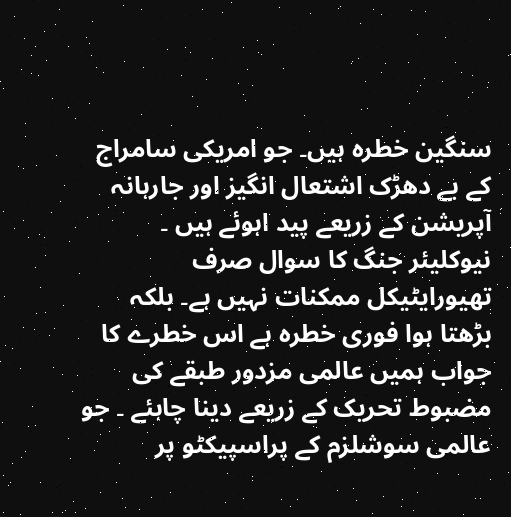سنگین خطرہ ہیں۔ جو امریکی سامراج کے بے دھڑک اشتعال انگیز اور جارہانہ آپریشن کے زریعے پید اہوئے ہیں ۔ نیوکلیئر جنگ کا سوال صرف تھیورایٹیکل ممکنات نہیں ہے۔ بلکہ بڑھتا ہوا فوری خطرہ ہے اس خطرے کا جواب ہمیں عالمی مزدور طبقے کی مضبوط تحریک کے زریعے دینا چاہئے ۔ جو عالمی سوشلزم کے پراسپیکٹو پر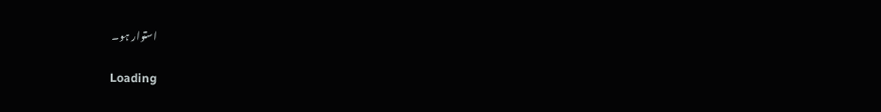استوار ہو۔

Loading